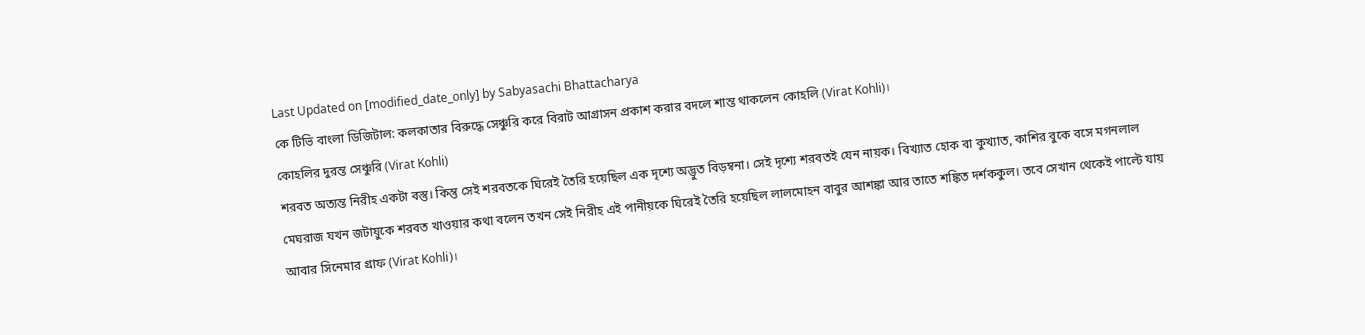Last Updated on [modified_date_only] by Sabyasachi Bhattacharya
কে টিভি বাংলা ডিজিটাল: কলকাতার বিরুদ্ধে সেঞ্চুরি করে বিরাট আগ্রাসন প্রকাশ করার বদলে শান্ত থাকলেন কোহলি (Virat Kohli)।
কোহলির দুরন্ত সেঞ্চুরি (Virat Kohli)
শরবত অত্যন্ত নিরীহ একটা বস্তু। কিন্তু সেই শরবতকে ঘিরেই তৈরি হয়েছিল এক দৃশ্যে অদ্ভুত বিড়ম্বনা। সেই দৃশ্যে শরবতই যেন নায়ক। বিখ্যাত হোক বা কুখ্যাত, কাশির বুকে বসে মগনলাল মেঘরাজ যখন জটায়ুকে শরবত খাওয়ার কথা বলেন তখন সেই নিরীহ এই পানীয়কে ঘিরেই তৈরি হয়েছিল লালমোহন বাবুর আশঙ্কা আর তাতে শঙ্কিত দর্শককুল। তবে সেখান থেকেই পাল্টে যায় আবার সিনেমার গ্রাফ (Virat Kohli)।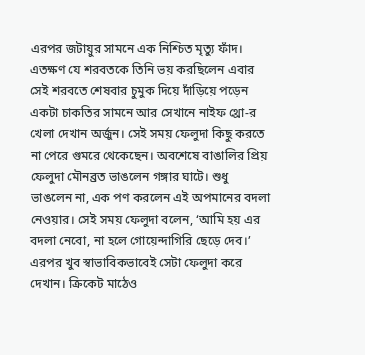এরপর জটায়ুর সামনে এক নিশ্চিত মৃত্যু ফাঁদ। এতক্ষণ যে শরবতকে তিনি ভয় করছিলেন এবার সেই শরবতে শেষবার চুমুক দিয়ে দাঁড়িয়ে পড়েন একটা চাকতির সামনে আর সেখানে নাইফ থ্রো-র খেলা দেখান অর্জুন। সেই সময় ফেলুদা কিছু করতে না পেরে গুমরে থেকেছেন। অবশেষে বাঙালির প্রিয় ফেলুদা মৌনব্রত ভাঙলেন গঙ্গার ঘাটে। শুধু ভাঙলেন না, এক পণ করলেন এই অপমানের বদলা নেওয়ার। সেই সময় ফেলুদা বলেন, ‘আমি হয় এর বদলা নেবো, না হলে গোয়েন্দাগিরি ছেড়ে দেব।’ এরপর খুব স্বাভাবিকভাবেই সেটা ফেলুদা করে দেখান। ক্রিকেট মাঠেও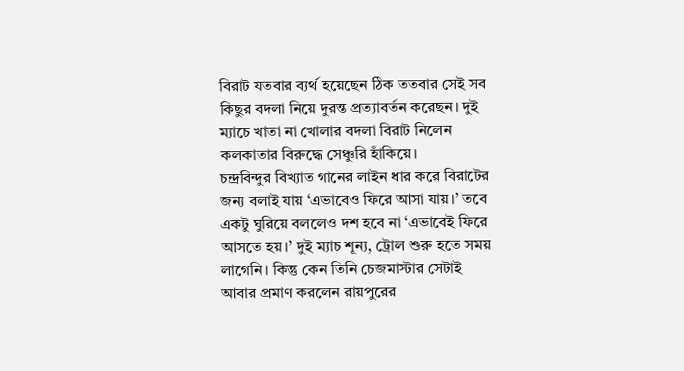বিরাট যতবার ব্যর্থ হয়েছেন ঠিক ততবার সেই সব কিছুর বদলা নিয়ে দুরন্ত প্রত্যাবর্তন করেছন। দুই ম্যাচে খাতা না খোলার বদলা বিরাট নিলেন কলকাতার বিরুদ্ধে সেঞ্চুরি হাঁকিয়ে।
চন্দ্রবিন্দুর বিখ্যাত গানের লাইন ধার করে বিরাটের জন্য বলাই যায় ‘এভাবেও ফিরে আসা যায়।’ তবে একটু ঘুরিয়ে বললেও দশ হবে না ‘এভাবেই ফিরে আসতে হয়।’ দুই ম্যাচ শূন্য, ট্রোল শুরু হতে সময় লাগেনি। কিন্তু কেন তিনি চেজমাস্টার সেটাই আবার প্রমাণ করলেন রায়পুরের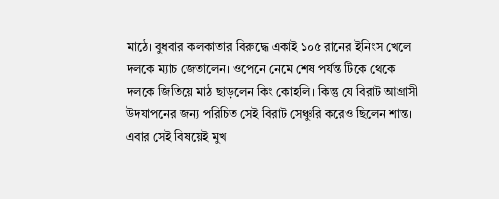মাঠে। বুধবার কলকাতার বিরুদ্ধে একাই ১০৫ রানের ইনিংস খেলে দলকে ম্যাচ জেতালেন। ওপেনে নেমে শেষ পর্যন্ত টিকে থেকে দলকে জিতিয়ে মাঠ ছাড়লেন কিং কোহলি। কিন্তু যে বিরাট আগ্রাসী উদযাপনের জন্য পরিচিত সেই বিরাট সেঞ্চুরি করেও ছিলেন শান্ত। এবার সেই বিষয়েই মুখ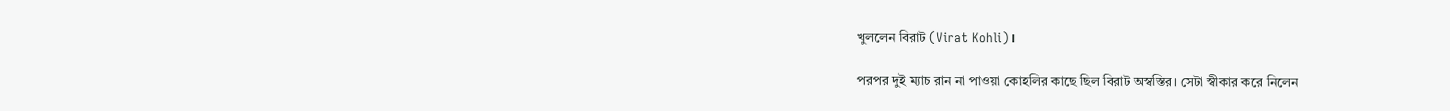খুললেন বিরাট (Virat Kohli)।

পরপর দুই ম্যাচ রান না পাওয়া কোহলির কাছে ছিল বিরাট অস্বস্তির। সেটা স্বীকার করে নিলেন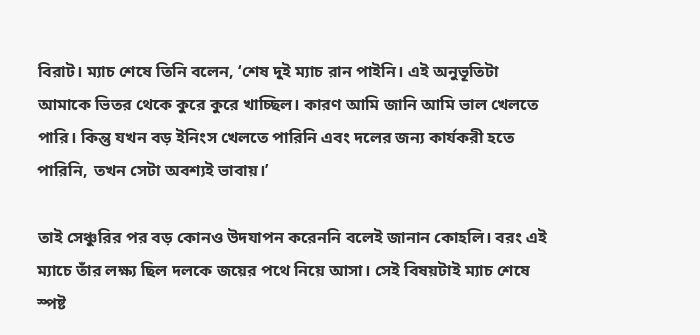বিরাট। ম্যাচ শেষে তিনি বলেন, ‘শেষ দুই ম্যাচ রান পাইনি। এই অনুভূতিটা আমাকে ভিতর থেকে কুরে কুরে খাচ্ছিল। কারণ আমি জানি আমি ভাল খেলতে পারি। কিন্তু যখন বড় ইনিংস খেলতে পারিনি এবং দলের জন্য কার্যকরী হতে পারিনি, তখন সেটা অবশ্যই ভাবায়।’

তাই সেঞ্চুরির পর বড় কোনও উদযাপন করেননি বলেই জানান কোহলি। বরং এই ম্যাচে তাঁর লক্ষ্য ছিল দলকে জয়ের পথে নিয়ে আসা। সেই বিষয়টাই ম্যাচ শেষে স্পষ্ট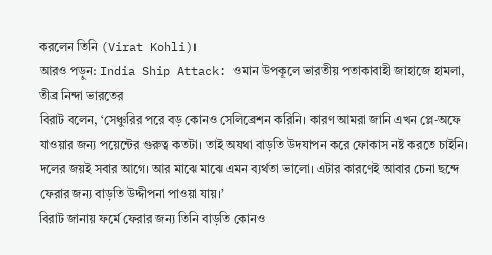করলেন তিনি (Virat Kohli)।
আরও পড়ুন: India Ship Attack: ওমান উপকূলে ভারতীয় পতাকাবাহী জাহাজে হামলা, তীব্র নিন্দা ভারতের
বিরাট বলেন, ‘সেঞ্চুরির পরে বড় কোনও সেলিব্রেশন করিনি। কারণ আমরা জানি এখন প্লে-অফে যাওয়ার জন্য পয়েন্টের গুরুত্ব কতটা। তাই অযথা বাড়তি উদযাপন করে ফোকাস নষ্ট করতে চাইনি। দলের জয়ই সবার আগে। আর মাঝে মাঝে এমন ব্যর্থতা ভালো। এটার কারণেই আবার চেনা ছন্দে ফেরার জন্য বাড়তি উদ্দীপনা পাওয়া যায়।’
বিরাট জানায় ফর্মে ফেরার জন্য তিনি বাড়তি কোনও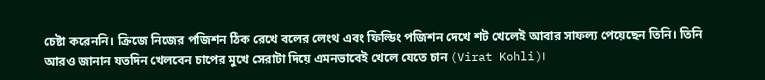চেষ্টা করেননি। ক্রিজে নিজের পজিশন ঠিক রেখে বলের লেংথ এবং ফিল্ডিং পজিশন দেখে শট খেলেই আবার সাফল্য পেয়েছেন তিনি। তিনি আরও জানান যতদিন খেলবেন চাপের মুখে সেরাটা দিয়ে এমনভাবেই খেলে যেতে চান (Virat Kohli)।